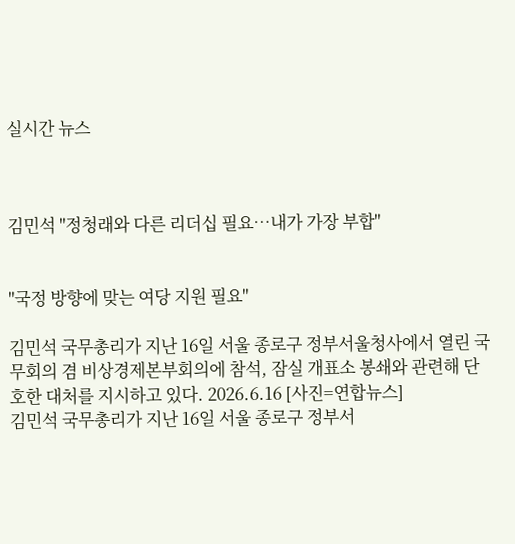실시간 뉴스



김민석 "정청래와 다른 리더십 필요…내가 가장 부합"


"국정 방향에 맞는 여당 지원 필요"

김민석 국무총리가 지난 16일 서울 종로구 정부서울청사에서 열린 국무회의 겸 비상경제본부회의에 참석, 잠실 개표소 봉쇄와 관련해 단호한 대처를 지시하고 있다. 2026.6.16 [사진=연합뉴스]
김민석 국무총리가 지난 16일 서울 종로구 정부서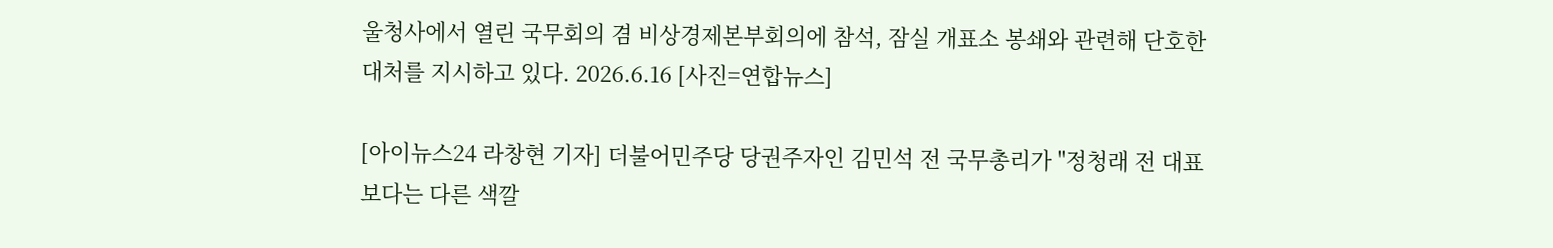울청사에서 열린 국무회의 겸 비상경제본부회의에 참석, 잠실 개표소 봉쇄와 관련해 단호한 대처를 지시하고 있다. 2026.6.16 [사진=연합뉴스]

[아이뉴스24 라창현 기자] 더불어민주당 당권주자인 김민석 전 국무총리가 "정청래 전 대표보다는 다른 색깔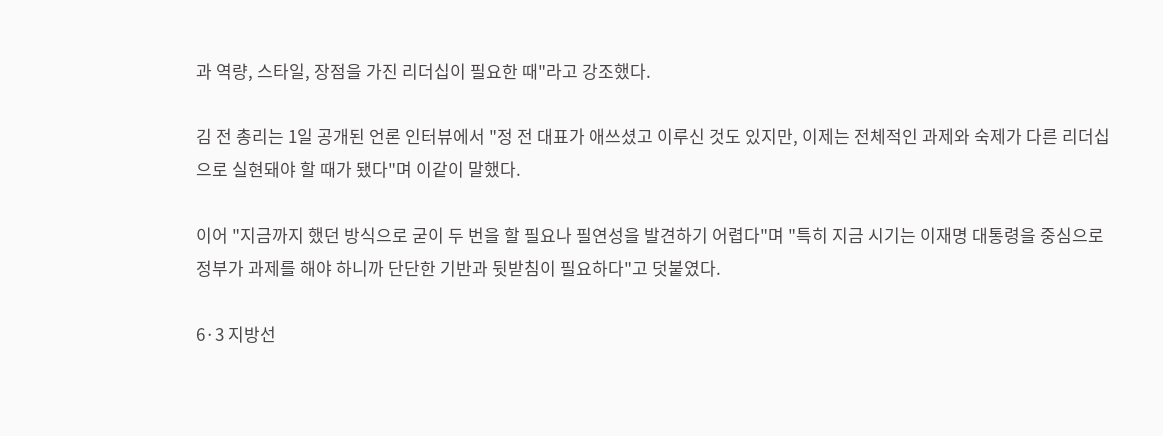과 역량, 스타일, 장점을 가진 리더십이 필요한 때"라고 강조했다.

김 전 총리는 1일 공개된 언론 인터뷰에서 "정 전 대표가 애쓰셨고 이루신 것도 있지만, 이제는 전체적인 과제와 숙제가 다른 리더십으로 실현돼야 할 때가 됐다"며 이같이 말했다.

이어 "지금까지 했던 방식으로 굳이 두 번을 할 필요나 필연성을 발견하기 어렵다"며 "특히 지금 시기는 이재명 대통령을 중심으로 정부가 과제를 해야 하니까 단단한 기반과 뒷받침이 필요하다"고 덧붙였다.

6·3 지방선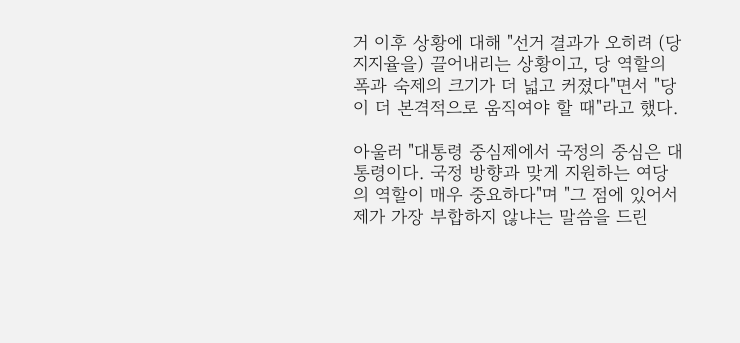거 이후 상황에 대해 "선거 결과가 오히려 (당 지지율을) 끌어내리는 상황이고, 당 역할의 폭과 숙제의 크기가 더 넓고 커졌다"면서 "당이 더 본격적으로 움직여야 할 때"라고 했다.

아울러 "대통령 중심제에서 국정의 중심은 대통령이다. 국정 방향과 맞게 지원하는 여당의 역할이 매우 중요하다"며 "그 점에 있어서 제가 가장 부합하지 않냐는 말씀을 드린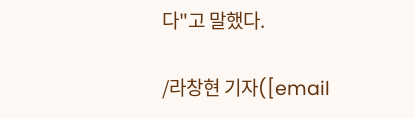다"고 말했다.

/라창현 기자([email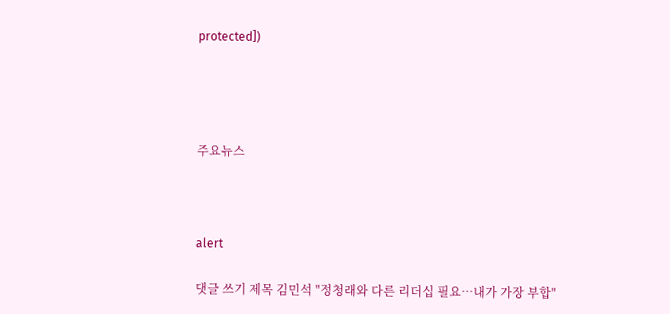protected])




주요뉴스



alert

댓글 쓰기 제목 김민석 "정청래와 다른 리더십 필요…내가 가장 부합"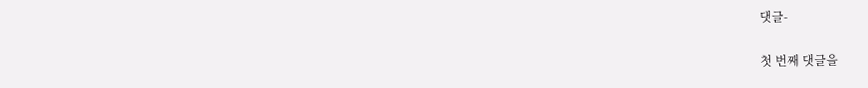댓글-

첫 번째 댓글을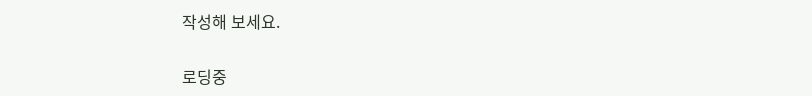작성해 보세요.

로딩중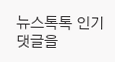뉴스톡톡 인기 댓글을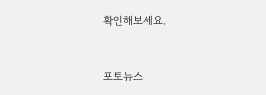확인해보세요.



포토뉴스